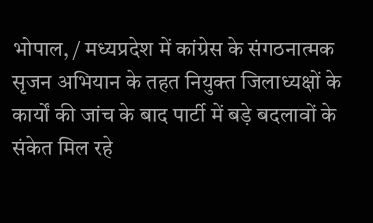भोपाल, / मध्यप्रदेश में कांग्रेस के संगठनात्मक सृजन अभियान के तहत नियुक्त जिलाध्यक्षों के कार्यों की जांच के बाद पार्टी में बड़े बदलावों के संकेत मिल रहे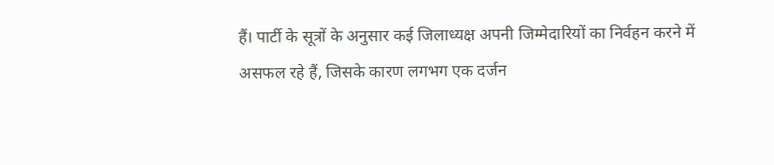हैं। पार्टी के सूत्रों के अनुसार कई जिलाध्यक्ष अपनी जिम्मेदारियों का निर्वहन करने में असफल रहे हैं, जिसके कारण लगभग एक दर्जन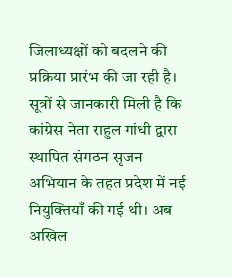जिलाध्यक्षों को बदलने की प्रक्रिया प्रारंभ की जा रही है।
सूत्रों से जानकारी मिली है कि कांग्रेस नेता राहुल गांधी द्वारा स्थापित संगठन सृजन अभियान के तहत प्रदेश में नई नियुक्तियाँ की गई थी। अब अखिल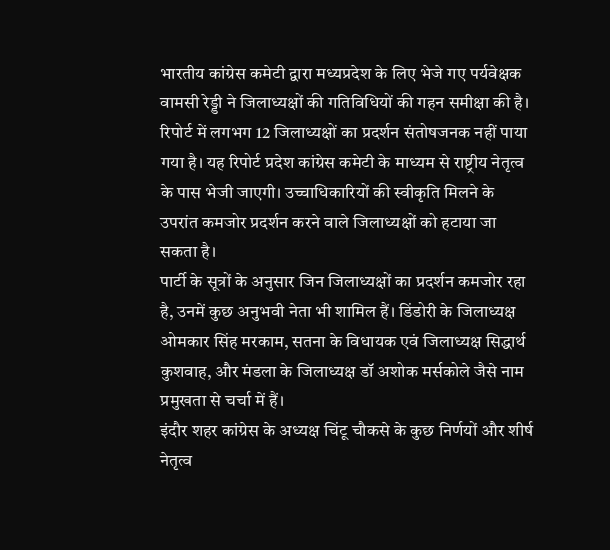भारतीय कांग्रेस कमेटी द्वारा मध्यप्रदेश के लिए भेजे गए पर्यवेक्षक वामसी रेड्डी ने जिलाध्यक्षों की गतिविधियों की गहन समीक्षा की है।
रिपोर्ट में लगभग 12 जिलाध्यक्षों का प्रदर्शन संतोषजनक नहीं पाया गया है। यह रिपोर्ट प्रदेश कांग्रेस कमेटी के माध्यम से राष्ट्रीय नेतृत्व के पास भेजी जाएगी। उच्चाधिकारियों की स्वीकृति मिलने के उपरांत कमजोर प्रदर्शन करने वाले जिलाध्यक्षों को हटाया जा सकता है।
पार्टी के सूत्रों के अनुसार जिन जिलाध्यक्षों का प्रदर्शन कमजोर रहा है, उनमें कुछ अनुभवी नेता भी शामिल हैं। डिंडोरी के जिलाध्यक्ष ओमकार सिंह मरकाम, सतना के विधायक एवं जिलाध्यक्ष सिद्धार्थ कुशवाह, और मंडला के जिलाध्यक्ष डॉ अशोक मर्सकोले जैसे नाम प्रमुखता से चर्चा में हैं।
इंदौर शहर कांग्रेस के अध्यक्ष चिंटू चौकसे के कुछ निर्णयों और शीर्ष नेतृत्व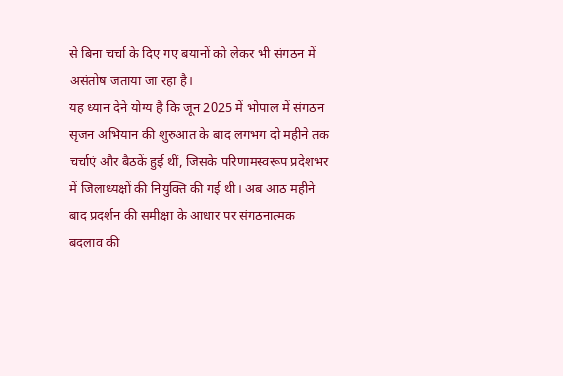से बिना चर्चा के दिए गए बयानों को लेकर भी संगठन में असंतोष जताया जा रहा है।
यह ध्यान देने योग्य है कि जून 2025 में भोपाल में संगठन सृजन अभियान की शुरुआत के बाद लगभग दो महीने तक चर्चाएं और बैठकें हुई थीं, जिसके परिणामस्वरूप प्रदेशभर में जिलाध्यक्षों की नियुक्ति की गई थी। अब आठ महीने बाद प्रदर्शन की समीक्षा के आधार पर संगठनात्मक बदलाव की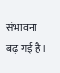संभावना बढ़ गई है।